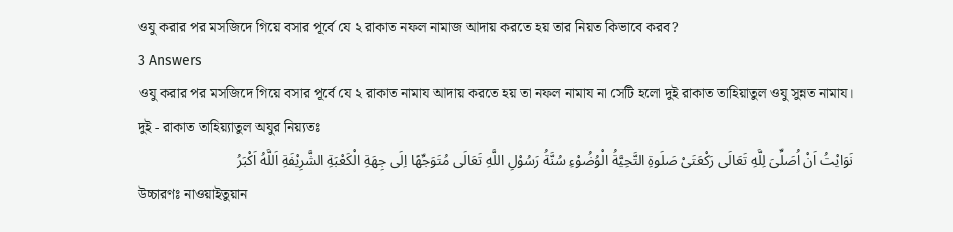ওযু করার পর মসজিদে গিয়ে বসার পূর্বে যে ২ রাকাত নফল নামাজ আদায় করতে হয় তার নিয়ত কিভাবে করব?
3 Answers
ওযু করার পর মসজিদে গিয়ে বসার পূর্বে যে ২ রাকাত নামায আদায় করতে হয় তা নফল নামায না সেটি হলো দুই রাকাত তাহিয়াতুল ওযু সুন্নত নামায।
দুই - রাকাত তাহিয়্যাতুল অযুর নিয়্যতঃ
نَوَايْتُ اَنْ اُصَلِّىَ لِلَّهِ تَعَالَى رَكْعَتَىْ صَلَوةِ التَّحِيَّةُ الْوُضُوْءِ سُنَّةُ رَسُوْلِ اللَّهِ تَعَالَى مُتَوَجِّهًا اِلَى جِهَةِ الْكَعْبَةِ الشَّرِيْفَةِ اَللَّهُ اَكْبَرُ
উচ্চারণঃ নাওয়াইতুয়ান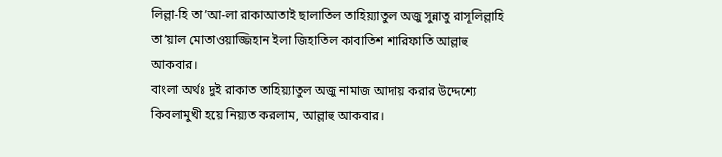লিল্লা-হি তা’আ-লা রাকাআতাই ছালাতিল তাহিয়্যাতুল অজু সুন্নাতু রাসূলিল্লাহি তা’য়াল মোতাওয়াজ্জিহান ইলা জিহাতিল কাবাতিশ শারিফাতি আল্লাহু আকবার।
বাংলা অর্থঃ দুই রাকাত তাহিয়্যাতুল অজু নামাজ আদায় করার উদ্দেশ্যে কিবলামুখী হয়ে নিয়্যত করলাম, আল্লাহু আকবার।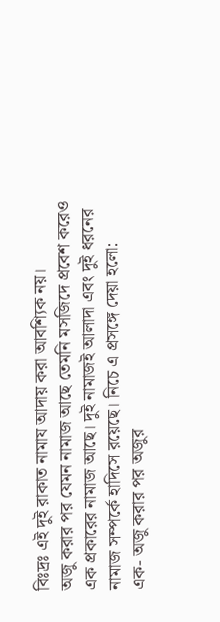বিঃদ্রঃ এই দুই রাকাত নামায আদায় করা আবশ্যিক নয়।
অজু করার পর যেমন নামাজ আছে তেমনি মসজিদে প্রবেশ করেও এক প্রকারের নামাজ আছে। দুই নামাজই আলাদা এবং দুই ধরনের নামাজ সম্পর্কে হাদিসে রয়েছে। নিচে এ প্রসঙ্গে দেয়া হলো:
এক- অজু করার পর অজুর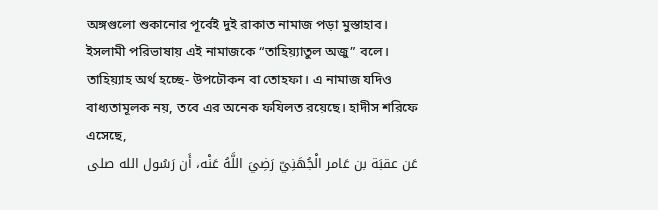অঙ্গগুলো শুকানোর পূর্বেই দুই রাকাত নামাজ পড়া মুস্তাহাব। ইসলামী পরিভাষায় এই নামাজকে “তাহিয়্যাতুল অজু” বলে। তাহিয়্যাহ অর্থ হচ্ছে- উপঢৌকন বা তোহফা। এ নামাজ যদিও বাধ্যতামূলক নয়, তবে এর অনেক ফযিলত রয়েছে। হাদীস শরিফে এসেছে,
عَن عقبَة بن عَامر الْجُهَنِيّ رَضِيَ اللَّهُ عَنْه، أَن رَسُول الله صلى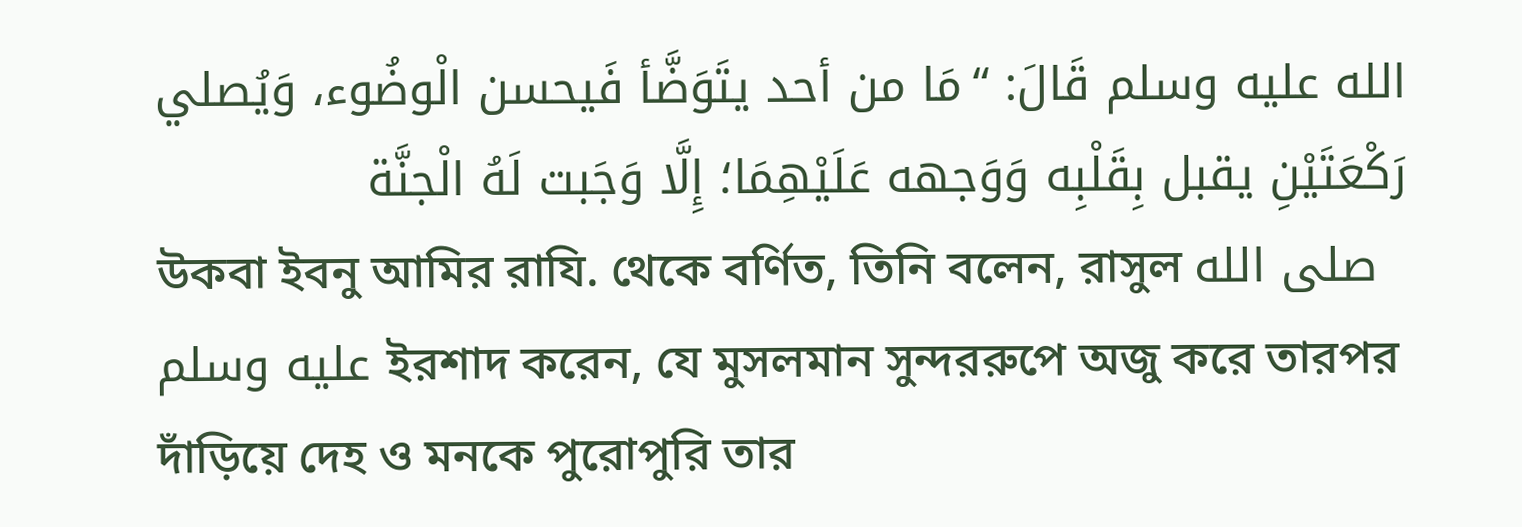الله عليه وسلم قَالَ: “مَا من أحد يتَوَضَّأ فَيحسن الْوضُوء، وَيُصلي رَكْعَتَيْنِ يقبل بِقَلْبِه وَوَجهه عَلَيْهِمَا؛ إِلَّا وَجَبت لَهُ الْجنَّة
উকবা ইবনু আমির রাযি. থেকে বর্ণিত, তিনি বলেন, রাসুল صلى الله عليه وسلم ইরশাদ করেন, যে মুসলমান সুন্দররুপে অজু করে তারপর দাঁড়িয়ে দেহ ও মনকে পুরোপুরি তার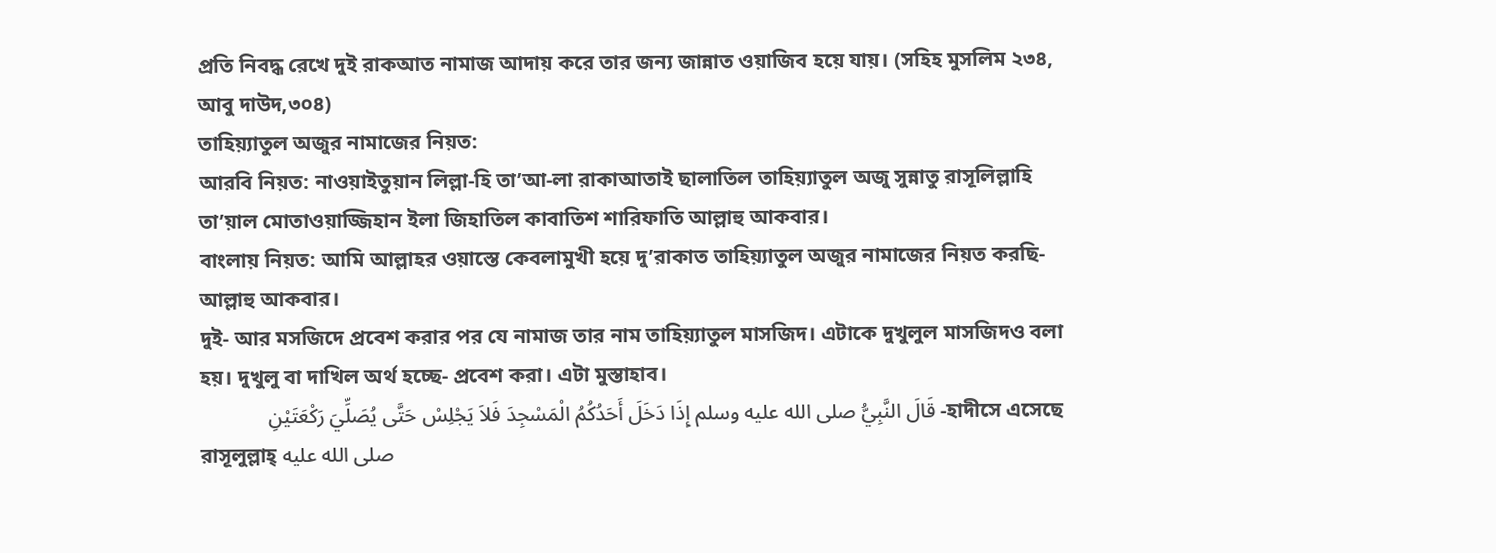প্রতি নিবদ্ধ রেখে দুই রাকআত নামাজ আদায় করে তার জন্য জান্নাত ওয়াজিব হয়ে যায়। (সহিহ মুসলিম ২৩৪, আবু দাউদ,৩০৪)
তাহিয়্যাতুল অজুর নামাজের নিয়ত:
আরবি নিয়ত: নাওয়াইতুয়ান লিল্লা-হি তা’আ-লা রাকাআতাই ছালাতিল তাহিয়্যাতুল অজু সুন্নাতু রাসূলিল্লাহি তা’য়াল মোতাওয়াজ্জিহান ইলা জিহাতিল কাবাতিশ শারিফাতি আল্লাহু আকবার।
বাংলায় নিয়ত: আমি আল্লাহর ওয়াস্তে কেবলামুখী হয়ে দু’রাকাত তাহিয়্যাতুল অজুর নামাজের নিয়ত করছি- আল্লাহু আকবার।
দুই- আর মসজিদে প্রবেশ করার পর যে নামাজ তার নাম তাহিয়্যাতুল মাসজিদ। এটাকে দুখুলুল মাসজিদও বলা হয়। দুখুলু বা দাখিল অর্থ হচ্ছে- প্রবেশ করা। এটা মুস্তাহাব।
হাদীসে এসেছে- قَالَ النَّبِيُّ صلى الله عليه وسلم إِذَا دَخَلَ أَحَدُكُمُ الْمَسْجِدَ فَلاَ يَجْلِسْ حَتَّى يُصَلِّيَ رَكْعَتَيْنِ
রাসূলুল্লাহ্ صلى الله عليه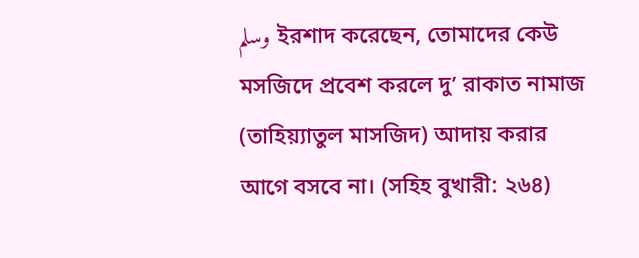وسلم ইরশাদ করেছেন, তোমাদের কেউ মসজিদে প্রবেশ করলে দু’ রাকাত নামাজ (তাহিয়্যাতুল মাসজিদ) আদায় করার আগে বসবে না। (সহিহ বুখারী: ২৬৪)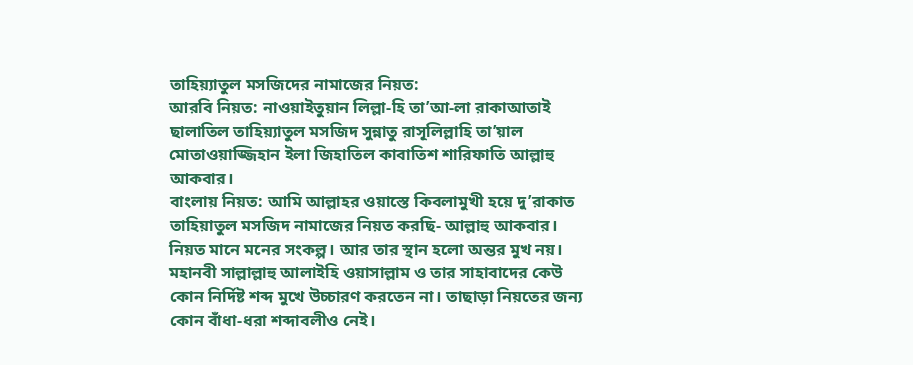তাহিয়্যাতুল মসজিদের নামাজের নিয়ত:
আরবি নিয়ত: নাওয়াইতুয়ান লিল্লা-হি তা’আ-লা রাকাআতাই ছালাতিল তাহিয়্যাতুল মসজিদ সুন্নাতু রাসূলিল্লাহি তা’য়াল মোতাওয়াজ্জিহান ইলা জিহাতিল কাবাতিশ শারিফাতি আল্লাহু আকবার।
বাংলায় নিয়ত: আমি আল্লাহর ওয়াস্তে কিবলামুখী হয়ে দু’রাকাত তাহিয়াতুল মসজিদ নামাজের নিয়ত করছি- আল্লাহু আকবার।
নিয়ত মানে মনের সংকল্প। আর তার স্থান হলো অন্তর মুখ নয়। মহানবী সাল্লাল্লাহু আলাইহি ওয়াসাল্লাম ও তার সাহাবাদের কেউ কোন নির্দিষ্ট শব্দ মুখে উচ্চারণ করতেন না। তাছাড়া নিয়তের জন্য কোন বাঁধা-ধরা শব্দাবলীও নেই।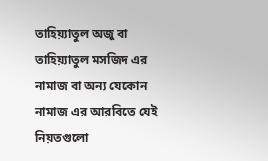তাহিয়্যাতুল অজু বা তাহিয়্যাতুল মসজিদ এর নামাজ বা অন্য যেকোন নামাজ এর আরবিতে যেই নিয়তগুলো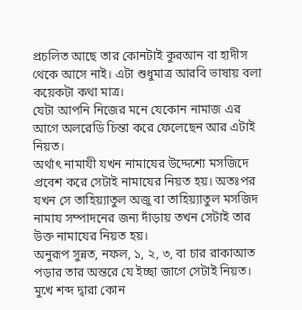প্রচলিত আছে তার কোনটাই কুরআন বা হাদীস থেকে আসে নাই। এটা শুধুমাত্র আরবি ভাষায় বলা কয়েকটা কথা মাত্র।
যেটা আপনি নিজের মনে যেকোন নামাজ এর আগে অলরেডি চিন্তা করে ফেলেছেন আর এটাই নিয়ত।
অর্থাৎ নামাযী যখন নামাযের উদ্দেশ্যে মসজিদে প্রবেশ করে সেটাই নামাযের নিয়ত হয়। অতঃপর যখন সে তাহিয়্যাতুল অজু বা তাহিয়্যাতুল মসজিদ নামায সম্পাদনের জন্য দাঁড়ায় তখন সেটাই তার উক্ত নামাযের নিয়ত হয়।
অনুরূপ সুন্নত, নফল, ১, ২, ৩, বা চার রাকাআত পড়ার তার অন্তরে যে ইচ্ছা জাগে সেটাই নিয়ত। মুখে শব্দ দ্বারা কোন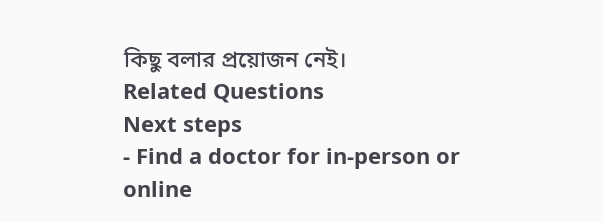কিছু বলার প্রয়োজন নেই।
Related Questions
Next steps
- Find a doctor for in-person or online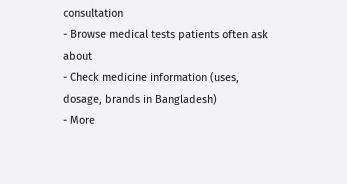consultation
- Browse medical tests patients often ask about
- Check medicine information (uses, dosage, brands in Bangladesh)
- More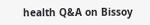health Q&A on Bissoy